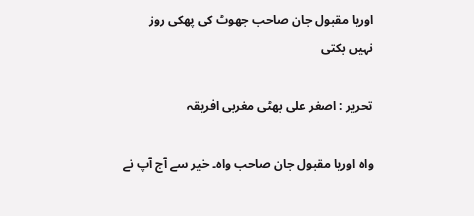اوریا مقبول جان صاحب جھوٹ کی پھکی روز نہیں بکتی

تحریر : اصغر علی بھٹی مغربی افریقہ

واہ اوریا مقبول جان صاحب واہ۔ خیر سے آج آپ نے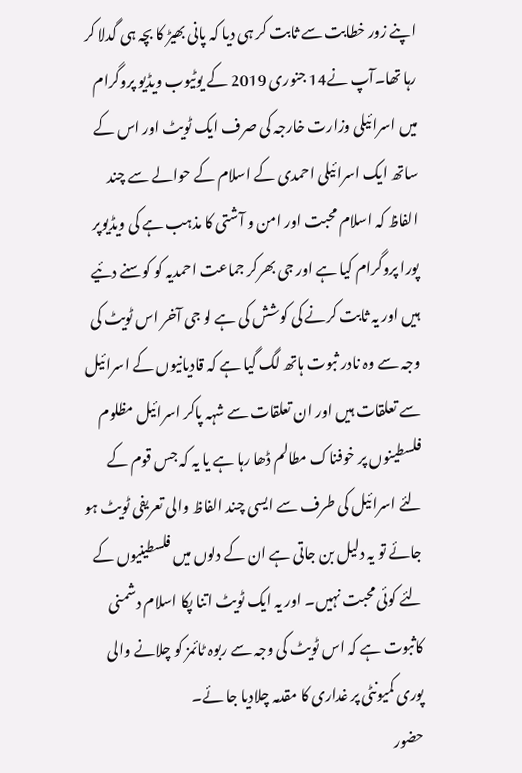اپنے زور خطابت سے ثابت کر ہی دیا کہ پانی بھیڑ کا بچہ ہی گدلا کر رہا تھا۔آپ نے14 جنوری 2019 کے یوٹیوب ویڈیو پروگرام میں اسرائیلی وزارت خارجہ کی صرف ایک ٹویٹ اور اس کے ساتھ ایک اسرائیلی احمدی کے اسلام کے حوالے سے چند الفاظ کہ اسلام محبت اور امن و آشتی کا مذہب ہے کی ویڈیوپر پورا پروگرام کیا ہے اور جی بھرکر جماعت احمدیہ کو کوسنے دئیے ہیں اور یہ ثابت کرنے کی کوشش کی ہے لو جی آخر اس ٹویٹ کی وجہ سے وہ نادر ثبوت ہاتھ لگ گیا ہے کہ قادیانیوں کے اسرائیل سے تعلقات ہیں اور ان تعلقات سے شہہ پاکر اسرائیل مظلوم فلسطینوں پر خوفناک مطالم ڈھا رہا ہے یا یہ کہ جس قوم کے لئے اسرائیل کی طرف سے ایسی چند الفاظ والی تعریفی ٹویٹ ہو جائے تو یہ دلیل بن جاتی ہے ان کے دلوں میں فلسطینیوں کے لئے کوئی محبت نہیں۔ اور یہ ایک ٹویٹ اتنا پکا اسلام دشمنی کاثبوت ہے کہ اس ٹویٹ کی وجہ سے ربوہ ٹائمز کو چلانے والی پوری کمیونٹی پر غداری کا مقدمہ چلادیا جا ئے۔
حضور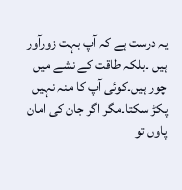یہ درست ہے کہ آپ بہت زورآور ہیں ۔بلکہ طاقت کے نشے میں چور ہیں۔کوئی آپ کا منہ نہیں پکڑ سکتا۔مگر اگر جان کی امان پاوں تو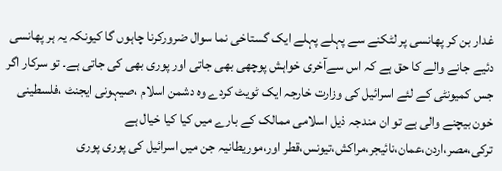غدار بن کر پھانسی پر لٹکنے سے پہلے پہلے ایک گستاخی نما سوال ضرورکرنا چاہوں گا کیونکہ یہ ہر پھانسی دئیے جانے والے کا حق ہے کہ اس سےآخری خواہش پوچھی بھی جاتی اور پوری بھی کی جاتی ہے۔ تو سرکار اگر جس کمیونٹی کے لئے اسرائیل کی وزارت خارجہ ایک ٹویٹ کردے وہ دشمن اسلام ،صیہونی ایجنٹ ،فلسطینی خون بیچنے والی ہے تو ان مندجہ ذیل اسلامی ممالک کے بارے میں کیا کیا خیال ہے ترکی،مصر،اردن،عمان،نائیجر،مراکش،تیونس،قطر اور،موریطانیہ جن میں اسرائیل کی پوری پوری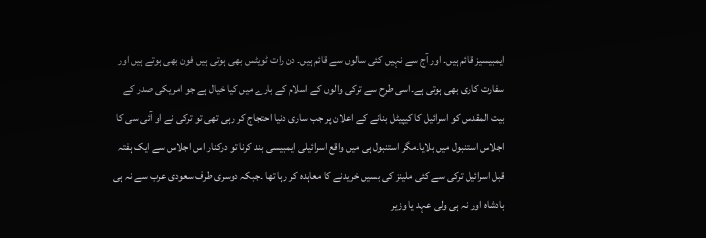ایمبیسیز قائم ہیں۔ اور آج سے نہیں کئی سالوں سے قائم ہیں۔ دن رات ٹویٹس بھی ہوتی ہیں فون بھی ہوتے ہیں اور سفارت کاری بھی ہوتی ہے۔اسی طرح سے ترکی والوں کے اسلام کے بارے میں کیا خیال ہے جو امریکی صدر کے بیت المقدس کو اسرائیل کا کیپیٹل بنانے کے اعلان پر جب ساری دنیا احتجاج کر رہی تھی تو ترکی نے او آئی سی کا اجلاس استنبول میں بلایا۔مگر استنبول ہی میں واقع اسرائیلی ایمبیسی بند کرنا تو درکنار اس اجلاس سے ایک ہفتہ قبل اسرائیل ترکی سے کئی ملینز کی بسیں خریدنے کا معاہدہ کر رہا تھا ۔جبکہ دوسری طرف سعودی عرب سے نہ ہی بادشاہ اور نہ ہی ولی عہد یا وزیر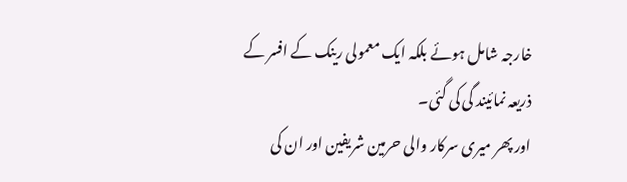خارجہ شامل ہوئے بلکہ ایک معمولی رینک کے افسر کے ذریعہ نمائیند گی کی گئی۔
اور پھر میری سرکار والی حرمین شریفین اور ان کی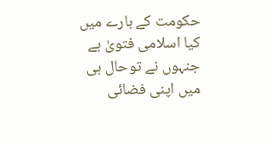حکومت کے بارے میں کیا اسلامی فتویٰ ہے جنہوں نے توحال ہی میں اپنی فضائی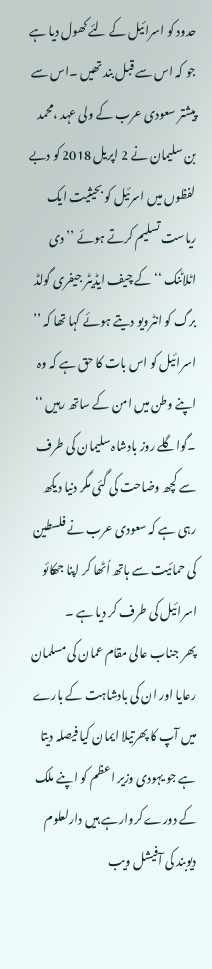حدود کو اسرائیل کے لئے کھول دیا ہے جو کہ اس سے قبل بند تھیں ۔اس سے پیشتر سعودی عرب کے ولی عہد ،محمد بن سلیمان نے 2 اپریل 2018 کو دبے لفظوں میں اسرئیل کو بحیثیت ایک ریاست تسلیم کرتے ہوئے ’’ دی اٹلاٹنک ‘‘ کے چیف ایڈیٹر جیفری گولڈ برگ کو انٹرویو دیتے ہوئے کہا تھا کہ ’’ اسرائیل کو اس بات کا حق ہے کہ وہ اپنے وطن میں امن کے ساتھ رہیں ‘‘ ۔گواگلے روز بادشاہ سلیمان کی طرف سے کچھ وضاحت کی گئی مگر دنیا دیکھ رہی ہے کہ سعودی عرب نے فلسطین کی حمائیت سے ہاتھ اُٹھا کر اپنا جھکائو اسرائیل کی طرف کر دیا ہے ۔
پھر جناب عالی مقام عمان کی مسلمان رعایا اور ان کی بادشاہت کے بارے میں آپ کا پھرتیلا ایمان کیا فیصلہ دیتا ہے جو یہودی وزیر اعظم کو اپنے ملک کے دورے کروارہے ہیں دارلعلوم دیوبند کی آفیشل ویب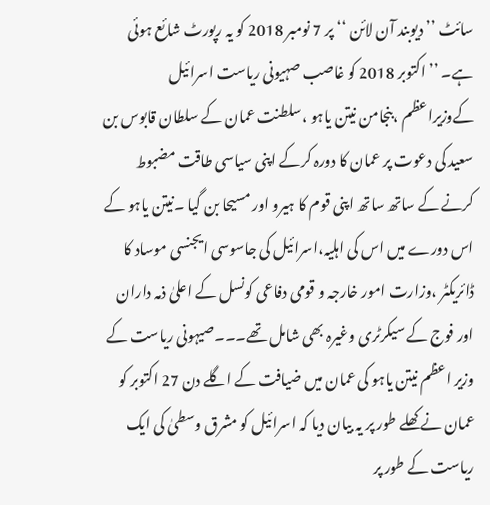سائٹ ’’ دیوبند آن لائن ‘‘ پر 7 نومبر 2018 کو یہ رپورٹ شائع ہوئی ہے۔ ’’ اکتوبر 2018 کو غاصب صہیونی ریاست اسرائیل کےوزیراعظم ،بنجامن نیتن یاہو ،سلطنت عمان کے سلطان قابوس بن سعید کی دعوت پر عمان کا دورہ کرکے اپنی سیاسی طاقت مضبوط کرنے کے ساتھ ساتھ اپنی قوم کا ہیرو اور مسیحا بن گیا ۔نیتن یاہو کے اس دورے میں اس کی اہلیہ،اسرائیل کی جاسوسی ایجنسی موساد کا ڈائریکٹر ،وزارت امور خارجہ و قومی دفاعی کونسل کے اعلیٰ ذمہ داران اور فوج کے سیکرٹری وغیرہ بھی شامل تھے۔۔۔صیہونی ریاست کے وزیر اعظم نیتن یاہو کی عمان میں ضیافت کے اگلے دن 27 اکتوبر کو عمان نے کھلے طور پر یہ بیان دیا کہ اسرائیل کو مشرق وسطیٰ کی ایک ریاست کے طور پر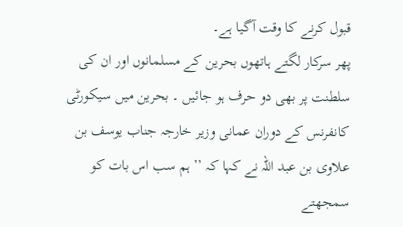قبول کرنے کا وقت آگیا ہے۔
پھر سرکار لگتے ہاتھوں بحرین کے مسلمانوں اور ان کی سلطنت پر بھی دو حرف ہو جائیں ۔ بحرین میں سیکورٹی کانفرنس کے دوران عمانی وزیر خارجہ جناب یوسف بن علاوی بن عبد اللہ نے کہا کہ ’’ ہم سب اس بات کو سمجھتے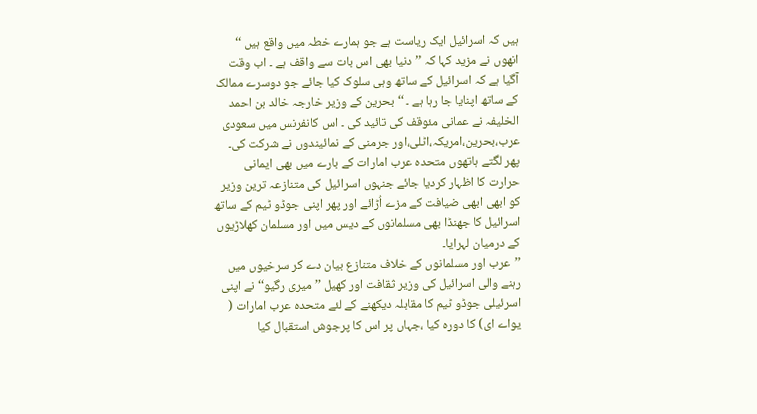ہیں کہ اسرائیل ایک ریاست ہے جو ہمارے خطہ میں واقع ہیں ‘‘ انھوں نے مزید کہا کہ ’’ دنیا بھی اس بات سے واقف ہے ۔ اب وقت آگیا ہے کہ اسرائیل کے ساتھ وہی سلوک کیا جائے جو دوسرے ممالک کے ساتھ اپنایا جا رہا ہے ۔ ‘‘ بحرین کے وزیر خارجہ خالد بن احمد الخلیفہ نے عمانی مئوقف کی تائید کی ۔ اس کانفرنس میں سعودی عرب،بحرین،امریکہ،اٹلی،اور جرمنی کے نمائیندوں نے شرکت کی۔
پھر لگتے ہاتھوں متحدہ عرب امارات کے بارے میں بھی ایمانی حرارت کا اظہار کردیا جائے جنہوں اسرائیل کی متنازعہ ترین وزیر کو ابھی ابھی ضیافت کے مزے اُڑائے اور پھر اپنی جوڈو ٹیم کے ساتھ اسرائیل کا جھنڈا بھی مسلمانوں کے دیس میں اور مسلمان کھلاڑیوں کے درمیان لہرایا۔
’’عرب اور مسلمانوں کے خلاف متنازع بیان دے کر سرخیوں میں رہنے والی اسرائیل کی وزیر ثقافت اور کھیل ’’ میری رگیو‘‘ نے اپنی اسرئیلی جوڈو ٹیم کا مقابلہ دیکھنے کے لئے متحدہ عرب امارات ( یواے ای) کا دورہ کیا ،جہاں پر اس کا پرجوش استقبال کیا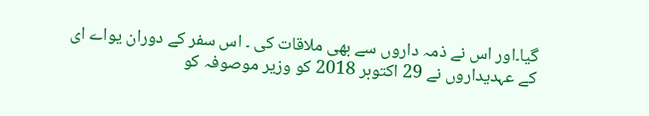گیا۔اور اس نے ذمہ داروں سے بھی ملاقات کی ۔ اس سفر کے دوران یواے ای کے عہدیداروں نے 29 اکتوبر 2018 کو وزیر موصوفہ کو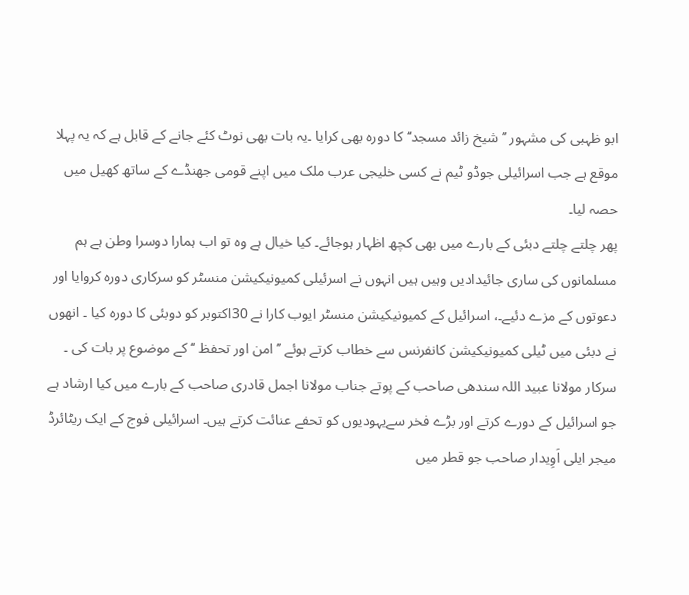ابو ظہبی کی مشہور ’’ شیخ زائد مسجد‘‘ کا دورہ بھی کرایا ۔یہ بات بھی نوٹ کئے جانے کے قابل ہے کہ یہ پہلا موقع ہے جب اسرائیلی جوڈو ٹیم نے کسی خلیجی عرب ملک میں اپنے قومی جھنڈے کے ساتھ کھیل میں حصہ لیا۔
پھر چلتے چلتے دبئی کے بارے میں بھی کچھ اظہار ہوجائے۔ کیا خیال ہے وہ تو اب ہمارا دوسرا وطن ہے ہم مسلمانوں کی ساری جائیدادیں وہیں ہیں انہوں نے اسرئیلی کمیونیکیشن منسٹر کو سرکاری دورہ کروایا اور دعوتوں کے مزے دئیے۔، اسرائیل کے کمیونیکیشن منسٹر ایوب کارا نے 30اکتوبر کو دوبئی کا دورہ کیا ۔ انھوں نے دبئی میں ٹیلی کمیونیکیشن کانفرنس سے خطاب کرتے ہوئے ’’ امن اور تحفظ ‘‘ کے موضوع پر بات کی ۔ سرکار مولانا عبید اللہ سندھی صاحب کے پوتے جناب مولانا اجمل قادری صاحب کے بارے میں کیا ارشاد ہے جو اسرائیل کے دورے کرتے اور بڑے فخر سےیہودیوں کو تحفے عنائت کرتے ہیں۔ اسرائیلی فوج کے ایک ریٹائرڈ میجر ایلی اَوِیدار صاحب جو قطر میں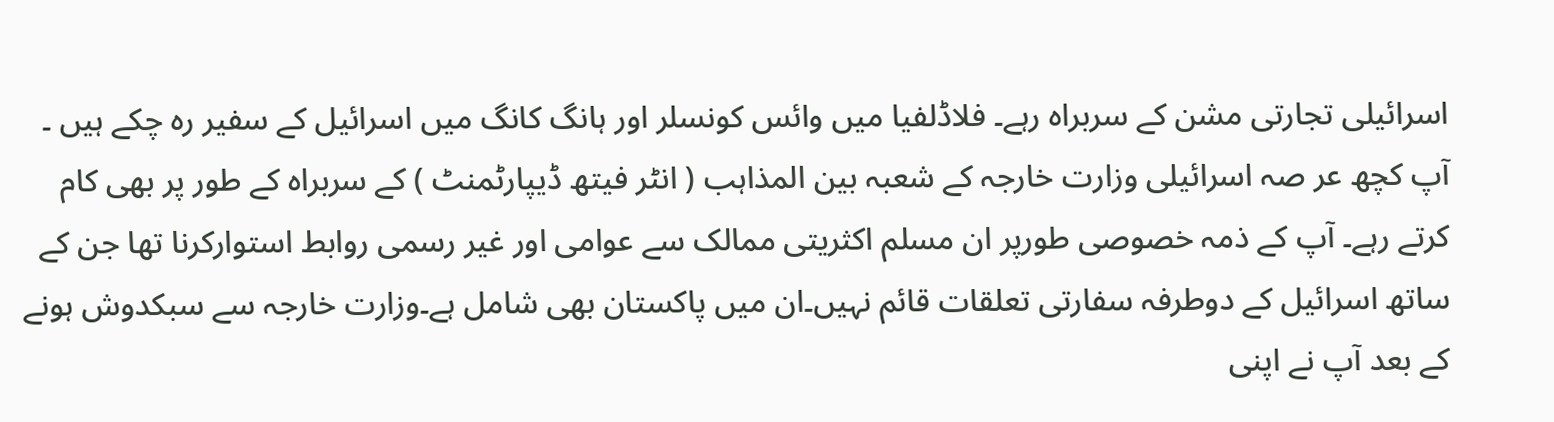اسرائیلی تجارتی مشن کے سربراہ رہے۔ فلاڈلفیا میں وائس کونسلر اور ہانگ کانگ میں اسرائیل کے سفیر رہ چکے ہیں ۔ آپ کچھ عر صہ اسرائیلی وزارت خارجہ کے شعبہ بین المذاہب ( انٹر فیتھ ڈیپارٹمنٹ ) کے سربراہ کے طور پر بھی کام کرتے رہے۔ آپ کے ذمہ خصوصی طورپر ان مسلم اکثریتی ممالک سے عوامی اور غیر رسمی روابط استوارکرنا تھا جن کے ساتھ اسرائیل کے دوطرفہ سفارتی تعلقات قائم نہیں۔ان میں پاکستان بھی شامل ہے۔وزارت خارجہ سے سبکدوش ہونے کے بعد آپ نے اپنی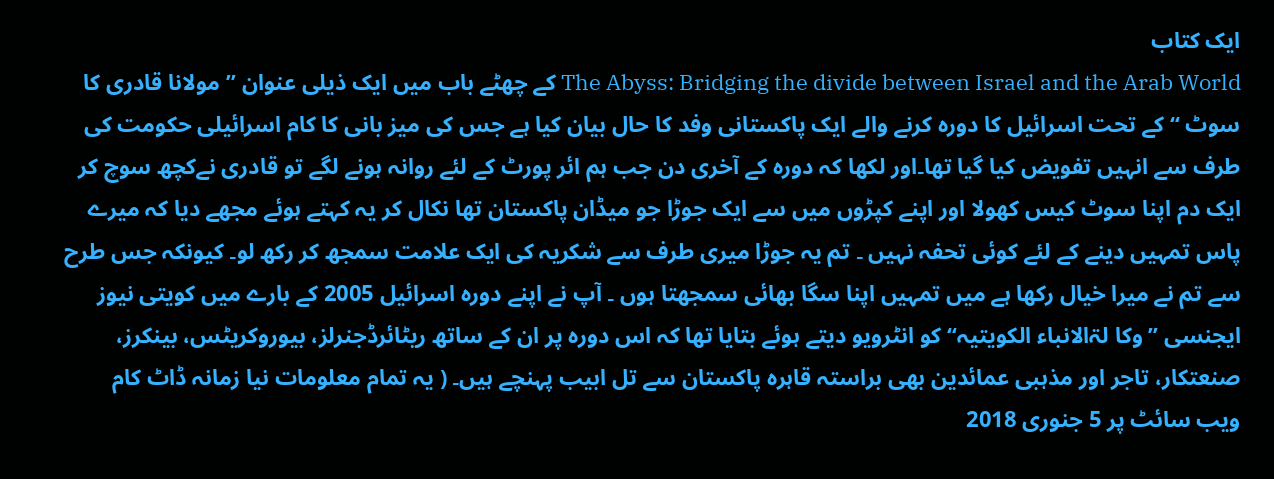ایک کتاب
The Abyss: Bridging the divide between Israel and the Arab World کے چھٹے باب میں ایک ذیلی عنوان ’’ مولانا قادری کا سوٹ ‘‘ کے تحت اسرائیل کا دورہ کرنے والے ایک پاکستانی وفد کا حال بیان کیا ہے جس کی میز بانی کا کام اسرائیلی حکومت کی طرف سے انہیں تفویض کیا گیا تھا۔اور لکھا کہ دورہ کے آخری دن جب ہم ائر پورٹ کے لئے روانہ ہونے لگے تو قادری نےکچھ سوچ کر ایک دم اپنا سوٹ کیس کھولا اور اپنے کپڑوں میں سے ایک جوڑا جو میڈان پاکستان تھا نکال کر یہ کہتے ہوئے مجھے دیا کہ میرے پاس تمہیں دینے کے لئے کوئی تحفہ نہیں ۔ تم یہ جوڑا میری طرف سے شکریہ کی ایک علامت سمجھ کر رکھ لو۔ کیونکہ جس طرح سے تم نے میرا خیال رکھا ہے میں تمہیں اپنا سگا بھائی سمجھتا ہوں ۔ آپ نے اپنے دورہ اسرائیل 2005 کے بارے میں کویتی نیوز ایجنسی ’’ وکا لۃالانباء الکویتیہ‘‘ کو انٹرویو دیتے ہوئے بتایا تھا کہ اس دورہ پر ان کے ساتھ ریٹائرڈجنرلز، بیوروکریٹس، بینکرز، صنعتکار، تاجر اور مذہبی عمائدین بھی براستہ قاہرہ پاکستان سے تل ابیب پہنچے ہیں۔ ( یہ تمام معلومات نیا زمانہ ڈاٹ کام ویب سائٹ پر 5 جنوری 2018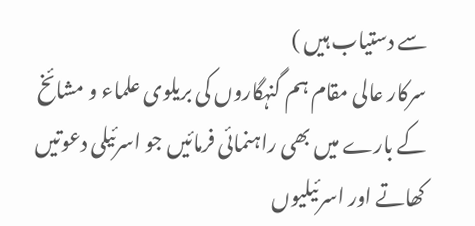سے دستیاب ہیں )
سرکار عالی مقام ہم گنہگاروں کی بریلوی علماء و مشائخ کے بارے میں بھی راہنمائی فرمائیں جو اسرئیلی دعوتیں کھاتے اور اسرئیلیوں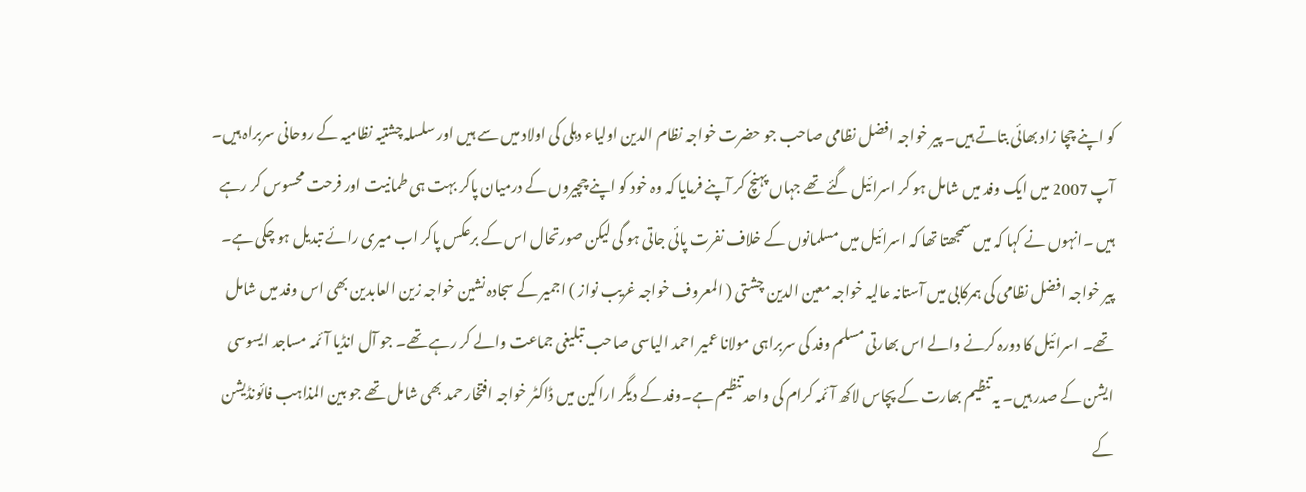کو اپنے چچا زاد بھائی بتاتے ہیں۔ پیر خواجہ افضل نظامی صاحب جو حضرت خواجہ نظام الدین اولیاء دہلی کی اولاد میں سے ہیں اور سلسلہ چشتیہ نظامیہ کے روحانی سربراہ ہیں۔ آپ 2007 میں ایک وفد میں شامل ہو کر اسرائیل گئے تھے جہاں پہنچ کر آپنے فرمایا کہ وہ خود کو اپنے چچیروں کے درمیان پاکر بہت ہی طمانیت اور فرحت محسوس کر رہے ہیں ۔انہوں نے کہا کہ میں سمجھتا تھا کہ اسرائیل میں مسلمانوں کے خلاف نفرت پائی جاتی ہو گی لیکن صورتحال اس کے برعکس پاکر اب میری رائے تبدیل ہو چکی ہے۔ پیر خواجہ افضل نظامی کی ہمرکابی میں آستانہ عالیہ خواجہ معین الدین چشتی ( المعروف خواجہ غریب نواز ) اجمیر کے سجادہ نشین خواجہ زین العابدین بھی اس وفد میں شامل تھے۔ اسرائیل کا دورہ کرنے والے اس بھارتی مسلم وفد کی سربراہی مولانا عمیر احمد الیاسی صاحب تبلیغی جماعت والے کر رہے تھے۔ جو آل انڈیا آئمہ مساجد ایسوسی ایشن کے صدر ہیں۔ یہ تنظیم بھارت کے پچاس لاکھ آئمہ کرام کی واحد تنظیم ہے۔وفد کے دیگر اراکین میں ڈاکٹر خواجہ افتخار حمد بھی شامل تھے جو بین المذاہب فائونڈیشن کے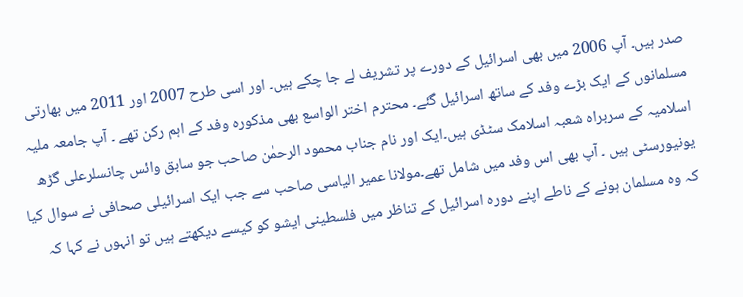صدر ہیں۔ آپ 2006 میں بھی اسرائیل کے دورے پر تشریف لے جا چکے ہیں۔ اور اسی طرح 2007 اور 2011 میں بھارتی مسلمانوں کے ایک بڑے وفد کے ساتھ اسرائیل گئے۔ محترم اختر الواسع بھی مذکورہ وفد کے اہم رکن تھے ۔ آپ جامعہ ملیہ اسلامیہ کے سربراہ شعبہ اسلامک سٹڈی ہیں۔ایک اور نام جناب محمود الرحمٰن صاحب جو سابق وائس چانسلرعلی گڑھ یونیورسٹی ہیں ۔ آپ بھی اس وفد میں شامل تھے۔مولانا عمیر الیاسی صاحب سے جب ایک اسرائیلی صحافی نے سوال کیا کہ وہ مسلمان ہونے کے ناطے اپنے دورہ اسرائیل کے تناظر میں فلسطینی ایشو کو کیسے دیکھتے ہیں تو انہوں نے کہا کہ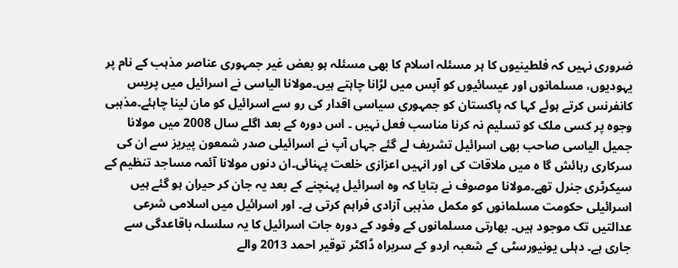ضروری نہیں کہ فلطینیوں کا ہر مسئلہ اسلام کا بھی مسئلہ ہو بعض غیر جمہوری عناصر مذہب کے نام پر یہودیوں، مسلمانوں اور عیسائیوں کو آپس میں لڑانا چاہتے ہیں۔مولانا الیاسی نے اسرائیل میں پریس کانفرنس کرتے ہوئے کہا کہ پاکستان کو جمہوری سیاسی اقدار کی رو سے اسرائیل کو مان لینا چاہئے۔مذہبی وجوہ پر کسی ملک کو تسلیم نہ کرنا مناسب فعل نہیں ۔ اس دورہ کے بعد اگلے سال 2008 میں مولانا جمیل الیاسی صاحب بھی اسرائیل تشریف لے گئے جہاں آپ نے اسرائیلی صدر شمعون پیریز سے ان کی سرکاری رہائش گا ہ میں ملاقات کی اور انہیں اعزازی خلعت پہنائی۔ان دنوں مولانا آئمہ مساجد تنظیم کے سیکرٹری جنرل تھے۔مولانا موصوف نے بتایا کہ وہ اسرائیل پہنچنے کے بعد یہ جان کر حیران ہو گئے ہیں اسرائیلی حکومت مسلمانوں کو مکمل مذہبی آزادی فراہم کرتی ہے۔ اور اسرائیل میں اسلامی شرعی عدالتیں تک موجود ہیں۔ بھارتی مسلمانوں کے وفود کے دورہ جات اسرائیل کا یہ سلسلہ باقاعدگی سے جاری ہے۔ دہلی یونیورسٹی کے شعبہ اردو کے سربراہ ڈاکٹر توقیر احمد 2013 والے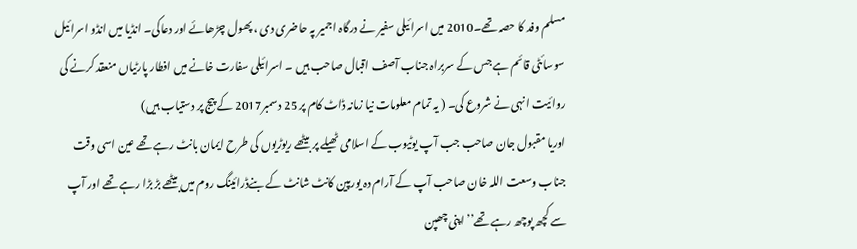مسلم وفد کا حصہ تھے۔2010 میں اسرائیلی سفیر نے درگاہ اجمیر پہ حاضری دی ، پھول چڑھائے اور دعاکی۔ انڈیا میں انڈو اسرائیل سوسائٹی قائم ہے جس کے سربراہ جناب آصف اقبال صاحب ہیں ۔ اسرائیلی سفارت خانے میں افطار پارٹیاں منعقد کرنے کی روائیت انہی نے شروع کی۔ ( یہ تمام معلومات نیا زمانہ ڈاٹ کام پر 25 دسمبر2017 کے پیج پر دستیاب ہیں)
اوریا مقبول جان صاحب جب آپ یوٹیوب کے اسلامی ٹھیلے پر بیٹھے ریوڑیوں کی طرح ایمان بانٹ رہے تھے عین اسی وقت جناب وسعت اللہ خان صاحب آپ کے آرام دہ یورپین کانٹ شانٹ کے بنےڈرائینگ روم میں بیٹھے بڑ بڑا رہے تھے اور آپ سے کچھ پوچھ رہے تھے’’ اپنی چھپن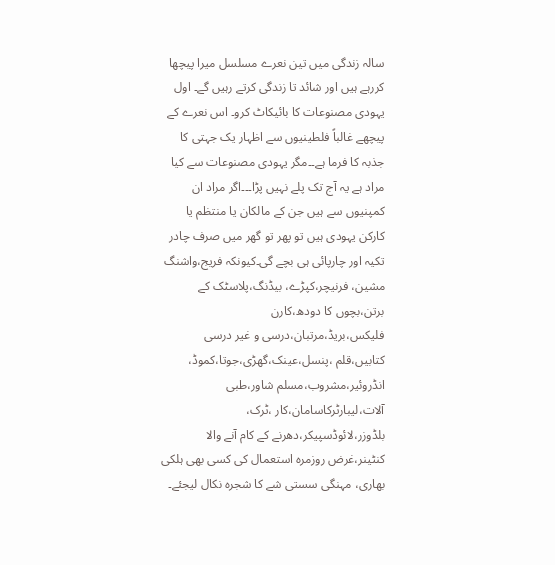سالہ زندگی میں تین نعرے مسلسل میرا پیچھا کررہے ہیں اور شائد تا زندگی کرتے رہیں گے۔ اول یہودی مصنوعات کا بائیکاٹ کرو۔ اس نعرے کے پیچھے غالباً فلطینیوں سے اظہار یک جہتی کا جذبہ کا فرما ہے۔۔مگر یہودی مصنوعات سے کیا مراد ہے یہ آج تک پلے نہیں پڑا۔۔۔اگر مراد ان کمپنیوں سے ہیں جن کے مالکان یا منتظم یا کارکن یہودی ہیں تو پھر تو گھر میں صرف چادر تکیہ اور چارپائی ہی بچے گی۔کیونکہ فریج،واشنگ مشین، فرنیچر،کپڑے، بیڈنگ،پلاسٹک کے برتن،بچوں کا دودھ،کارن فلیکس،بریڈ،مرتبان،درسی و غیر درسی کتابیں،قلم ،پنسل،عینک،گھڑی،جوتا،کموڈ، انڈروئیر،مشروب،مسلم شاور،طبی آلات،لیبارٹرکاسامان،کار ،ٹرک، بلڈوزر،لائوڈسپیکر،دھرنے کے کام آنے والا کنٹینر،غرض روزمرہ استعمال کی کسی بھی ہلکی بھاری، مہنگی سستی شے کا شجرہ نکال لیجئے۔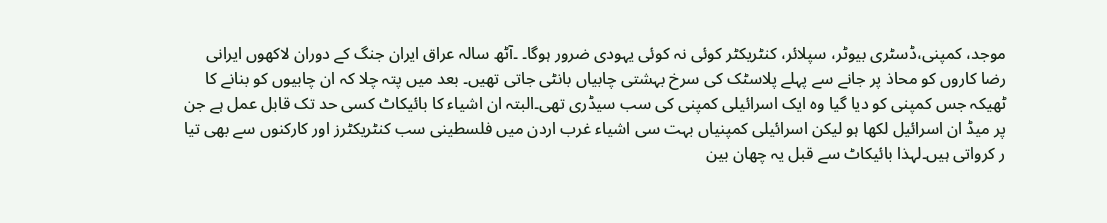موجد، کمپنی،ڈسٹری بیوٹر، سپلائر، کنٹریکٹر کوئی نہ کوئی یہودی ضرور ہوگا۔ ۔آٹھ سالہ عراق ایران جنگ کے دوران لاکھوں ایرانی رضا کاروں کو محاذ پر جانے سے پہلے پلاسٹک کی سرخ بہشتی چابیاں بانٹی جاتی تھیں۔ بعد میں پتہ چلا کہ ان چابیوں کو بنانے کا ٹھیکہ جس کمپنی کو دیا گیا وہ ایک اسرائیلی کمپنی کی سب سیڈری تھی۔البتہ ان اشیاء کا بائیکاٹ کسی حد تک قابل عمل ہے جن پر میڈ ان اسرائیل لکھا ہو لیکن اسرائیلی کمپنیاں بہت سی اشیاء غرب اردن میں فلسطینی سب کنٹریکٹرز اور کارکنوں سے بھی تیا ر کرواتی ہیں۔لہذا بائیکاٹ سے قبل یہ چھان بین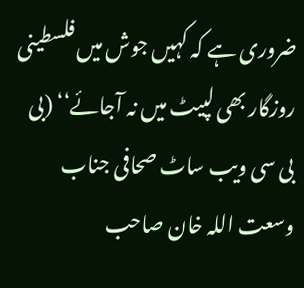ضروری ہے کہ کہیں جوش میں فلسطینی روزگار بھی لپیٹ میں نہ آجائے‘‘ (بی بی سی ویب ساٹ صحافی جناب وسعت اللہ خان صاحب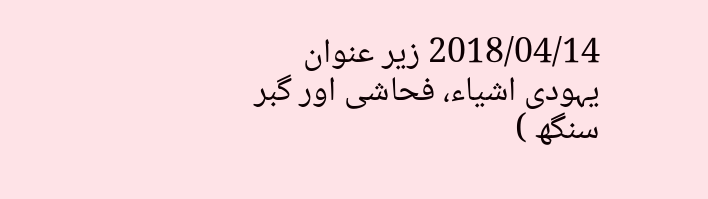2018/04/14 زیر عنوان یہودی اشیاء، فحاشی اور گبر سنگھ )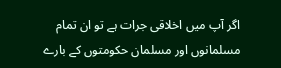اگر آپ میں اخلاقی جرات ہے تو ان تمام مسلمانوں اور مسلمان حکومتوں کے بارے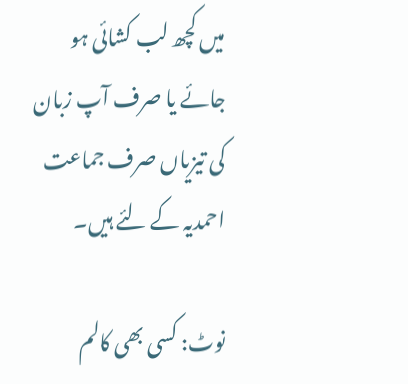میں کچھ لب کشائی ہو جائے یا صرف آپ زبان کی تیزیاں صرف جماعت احمدیہ کے لئے ہیں۔

نوٹ: کسی بھی کالم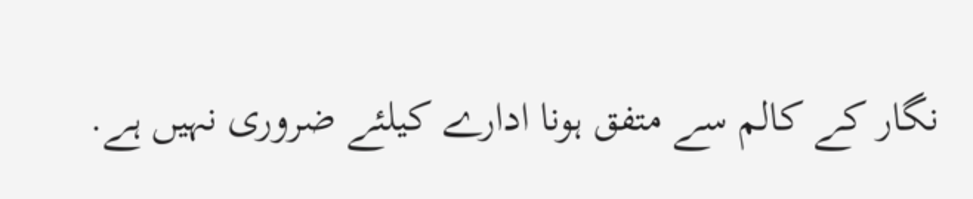نگار کے کالم سے متفق ہونا ادارے کیلئے ضروری نہیں ہے.